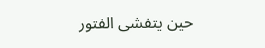حين يتفشى الفتور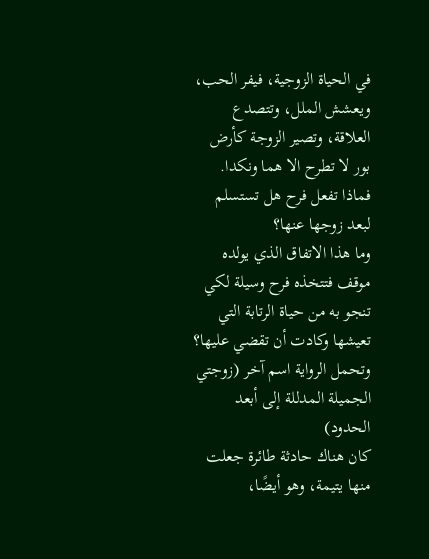في الحياة الزوجية، فيفر الحب، ويعشش الملل، وتتصدع العلاقة، وتصير الزوجة كأرض بور لا تطرح الا هما ونكدا.
فماذا تفعل فرح هل تستسلم لبعد زوجها عنها؟
وما هذا الاتفاق الذي يولده موقف فتتخذه فرح وسيلة لكي تنجو به من حياة الرتابة التي تعيشها وكادت أن تقضي عليها؟
وتحمل الرواية اسم آخر (زوجتي الجميلة المدللة إلى أبعد الحدود)
كان هناك حادثة طائرة جعلت منها يتيمة، وهو أيضًا،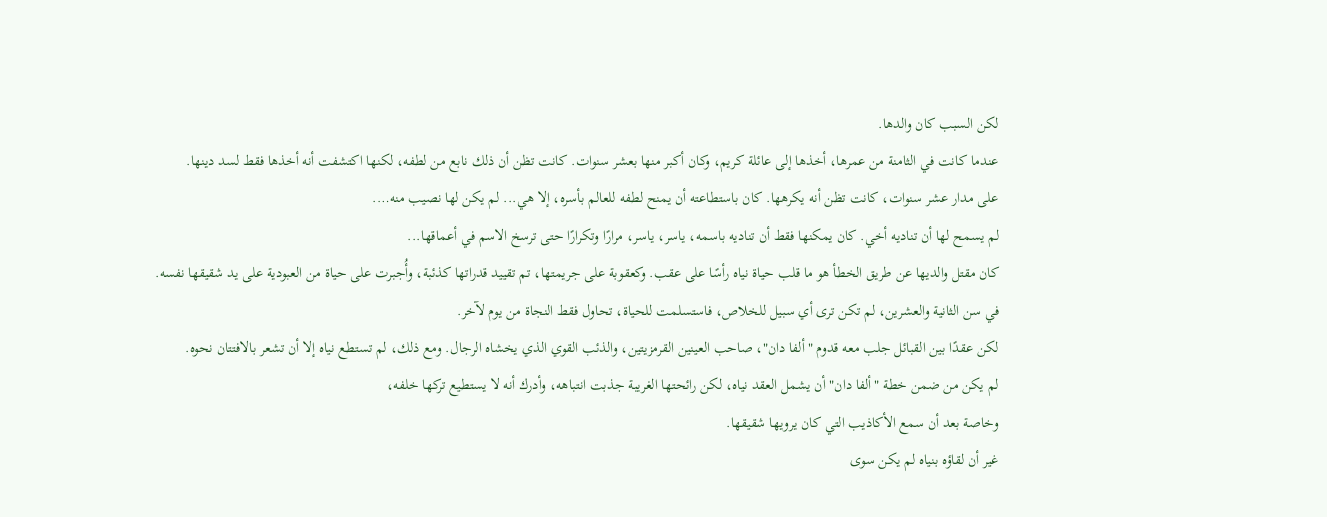لكن السبب كان والدها.
عندما كانت في الثامنة من عمرها، أخذها إلى عائلة كريم، وكان أكبر منها بعشر سنوات. كانت تظن أن ذلك نابع من لطفه، لكنها اكتشفت أنه أخذها فقط لسد دينها.
على مدار عشر سنوات، كانت تظن أنه يكرهها. كان باستطاعته أن يمنح لطفه للعالم بأسره، إلا هي... لم يكن لها نصيب منه….
لم يسمح لها أن تناديه أخي. كان يمكنها فقط أن تناديه باسمه، ياسر، ياسر، مرارًا وتكرارًا حتى ترسخ الاسم في أعماقها...
كان مقتل والديها عن طريق الخطأ هو ما قلب حياة نياه رأسًا على عقب. وكعقوبة على جريمتها، تم تقييد قدراتها كذئبة، وأُجبرت على حياة من العبودية على يد شقيقها نفسه.
في سن الثانية والعشرين، لم تكن ترى أي سبيل للخلاص، فاستسلمت للحياة، تحاول فقط النجاة من يوم لآخر.
لكن عقدًا بين القبائل جلب معه قدوم "ألفا دان"، صاحب العينين القرمزيتين، والذئب القوي الذي يخشاه الرجال. ومع ذلك، لم تستطع نياه إلا أن تشعر بالافتتان نحوه.
لم يكن من ضمن خطة "ألفا دان" أن يشمل العقد نياه، لكن رائحتها الغريبة جذبت انتباهه، وأدرك أنه لا يستطيع تركها خلفه،
وخاصة بعد أن سمع الأكاذيب التي كان يرويها شقيقها.
غير أن لقاؤه بنياه لم يكن سوى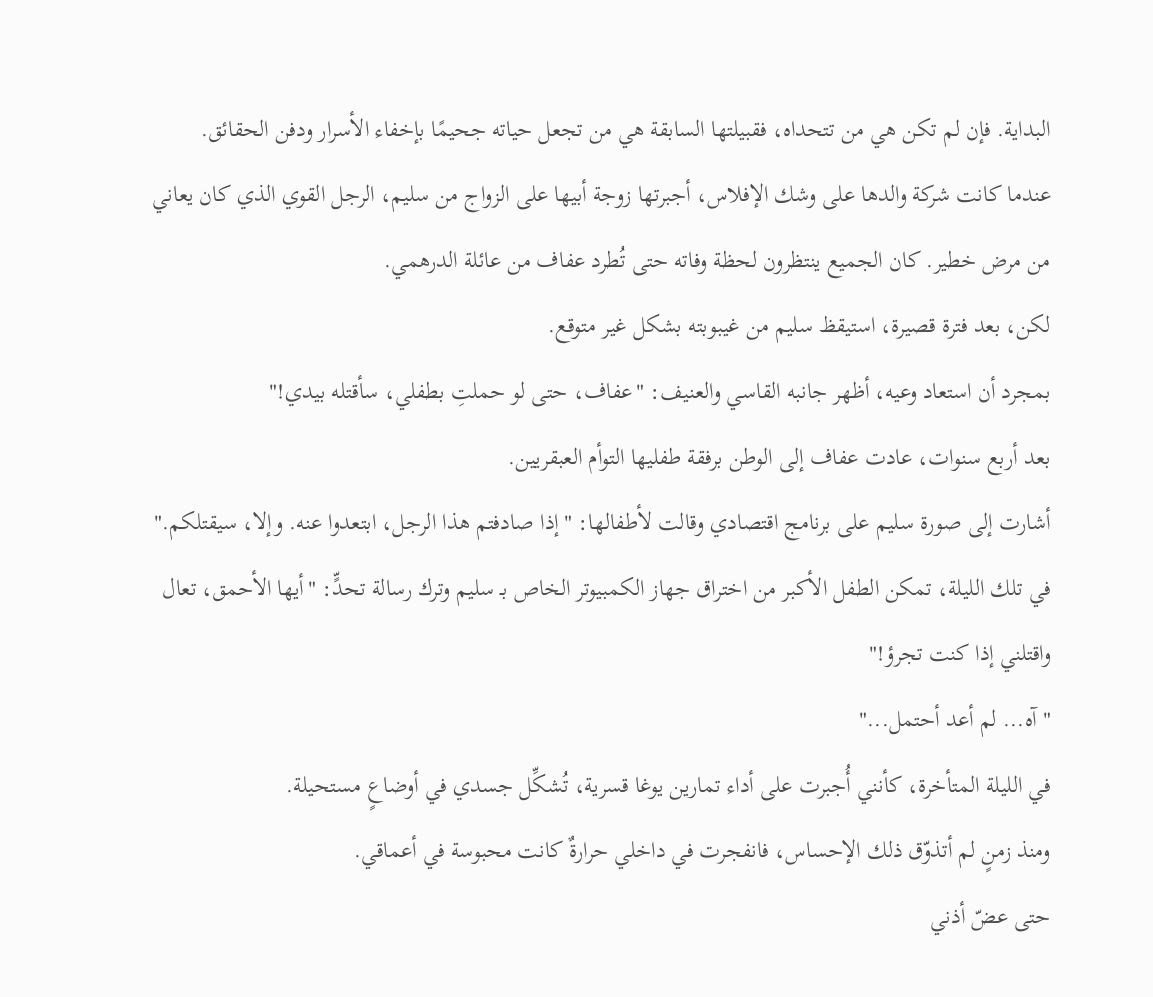البداية. فإن لم تكن هي من تتحداه، فقبيلتها السابقة هي من تجعل حياته جحيمًا بإخفاء الأسرار ودفن الحقائق.
عندما كانت شركة والدها على وشك الإفلاس، أجبرتها زوجة أبيها على الزواج من سليم، الرجل القوي الذي كان يعاني من مرض خطير. كان الجميع ينتظرون لحظة وفاته حتى تُطرد عفاف من عائلة الدرهمي.
لكن، بعد فترة قصيرة، استيقظ سليم من غيبوبته بشكل غير متوقع.
بمجرد أن استعاد وعيه، أظهر جانبه القاسي والعنيف: "عفاف، حتى لو حملتِ بطفلي، سأقتله بيدي!"
بعد أربع سنوات، عادت عفاف إلى الوطن برفقة طفليها التوأم العبقريين.
أشارت إلى صورة سليم على برنامج اقتصادي وقالت لأطفالها: "إذا صادفتم هذا الرجل، ابتعدوا عنه. وإلا، سيقتلكم."
في تلك الليلة، تمكن الطفل الأكبر من اختراق جهاز الكمبيوتر الخاص بـ سليم وترك رسالة تحدٍّ: "أيها الأحمق، تعال واقتلني إذا كنت تجرؤ!"
" آه... لم أعد أحتمل..."
في الليلة المتأخرة، كأنني أُجبرت على أداء تمارين يوغا قسرية، تُشكِّل جسدي في أوضاعٍ مستحيلة.
ومنذ زمنٍ لم أتذوّق ذلك الإحساس، فانفجرت في داخلي حرارةٌ كانت محبوسة في أعماقي.
حتى عضّ أذني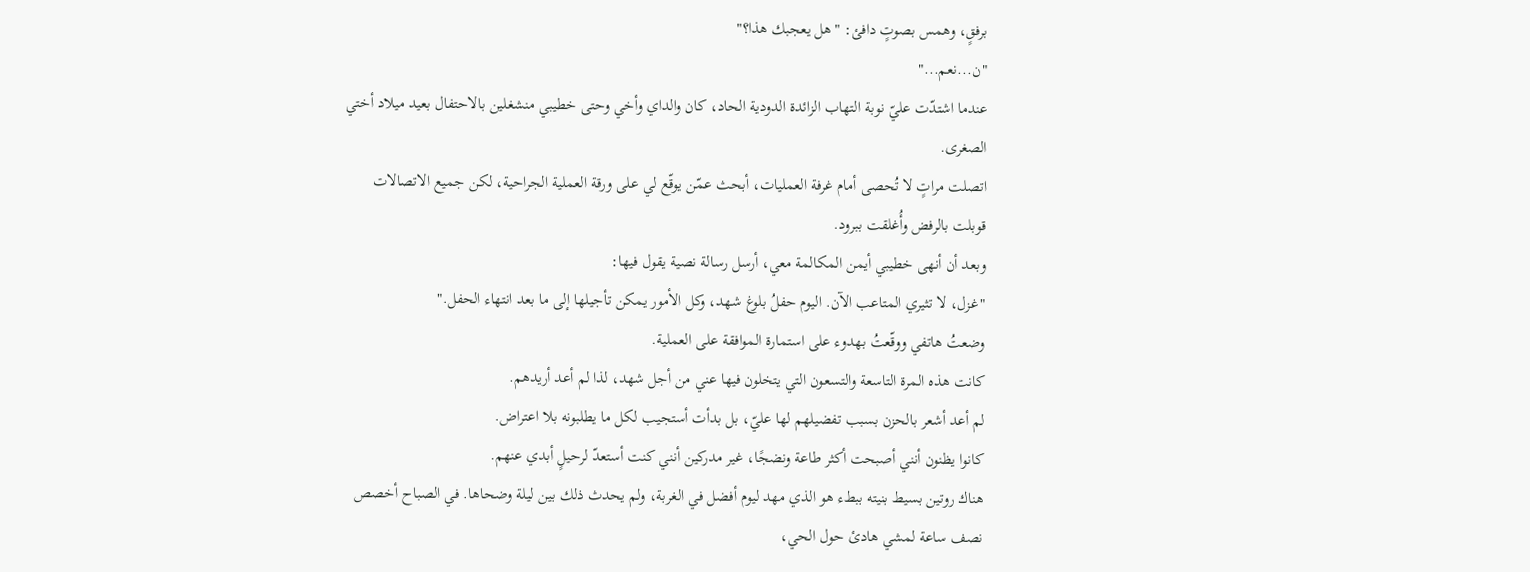برفقٍ، وهمس بصوتٍ دافئ: "هل يعجبك هذا؟"
"ن...نعم..."
عندما اشتدّت عليّ نوبة التهاب الزائدة الدودية الحاد، كان والداي وأخي وحتى خطيبي منشغلين بالاحتفال بعيد ميلاد أختي الصغرى.
اتصلت مراتٍ لا تُحصى أمام غرفة العمليات، أبحث عمّن يوقّع لي على ورقة العملية الجراحية، لكن جميع الاتصالات قوبلت بالرفض وأُغلقت ببرود.
وبعد أن أنهى خطيبي أيمن المكالمة معي، أرسل رسالة نصية يقول فيها:
"غزل، لا تثيري المتاعب الآن. اليوم حفلُ بلوغ شهد، وكل الأمور يمكن تأجيلها إلى ما بعد انتهاء الحفل."
وضعتُ هاتفي ووقّعتُ بهدوء على استمارة الموافقة على العملية.
كانت هذه المرة التاسعة والتسعون التي يتخلون فيها عني من أجل شهد، لذا لم أعد أريدهم.
لم أعد أشعر بالحزن بسبب تفضيلهم لها عليّ، بل بدأت أستجيب لكل ما يطلبونه بلا اعتراض.
كانوا يظنون أنني أصبحت أكثر طاعة ونضجًا، غير مدركين أنني كنت أستعدّ لرحيلٍ أبدي عنهم.
هناك روتين بسيط بنيته ببطء هو الذي مهد ليوم أفضل في الغربة، ولم يحدث ذلك بين ليلة وضحاها. في الصباح أخصص نصف ساعة لمشي هادئ حول الحي،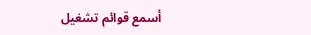أسمع قوائم تشغيل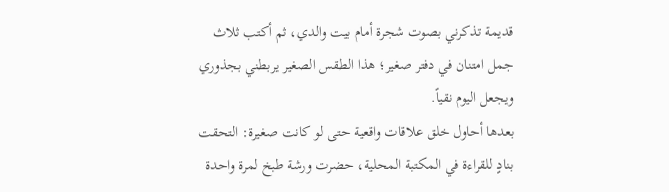قديمة تذكرني بصوت شجرة أمام بيت والدي، ثم أكتب ثلاث جمل امتنان في دفتر صغير؛ هذا الطقس الصغير يربطني بجذوري ويجعل اليوم نقياً.
بعدها أحاول خلق علاقات واقعية حتى لو كانت صغيرة: التحقت بنادٍ للقراءة في المكتبة المحلية، حضرت ورشة طبخ لمرة واحدة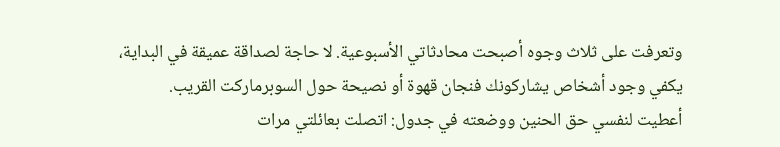وتعرفت على ثلاث وجوه أصبحت محادثاتي الأسبوعية. لا حاجة لصداقة عميقة في البداية، يكفي وجود أشخاص يشاركونك فنجان قهوة أو نصيحة حول السوبرماركت القريب.
أعطيت لنفسي حق الحنين ووضعته في جدول: اتصلت بعائلتي مرات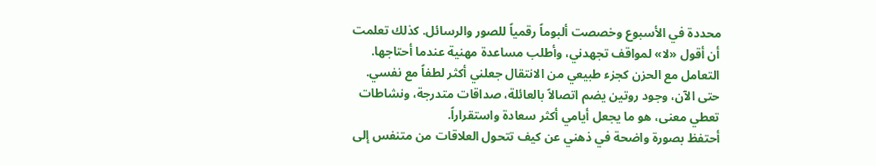محددة في الأسبوع وخصصت ألبوماً رقمياً للصور والرسائل. كذلك تعلمت أن أقول «لا» لمواقف تجهدني، وأطلب مساعدة مهنية عندما أحتاجها. التعامل مع الحزن كجزء طبيعي من الانتقال جعلني أكثر لطفاً مع نفسي. حتى الآن، وجود روتين يضم اتصالاً بالعائلة، صداقات متدرجة، ونشاطات تعطي معنى، هو ما يجعل أيامي أكثر سعادة واستقراراً.
أحتفظ بصورة واضحة في ذهني عن كيف تتحول العلاقات من متنفس إلى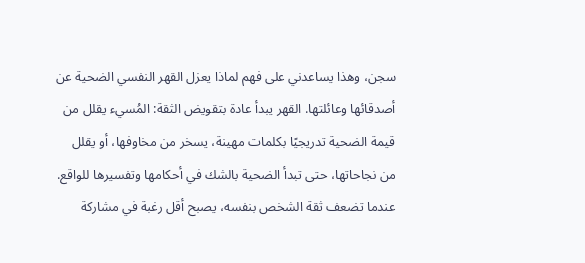سجن، وهذا يساعدني على فهم لماذا يعزل القهر النفسي الضحية عن أصدقائها وعائلتها. القهر يبدأ عادة بتقويض الثقة: المُسيء يقلل من قيمة الضحية تدريجيًا بكلمات مهينة، يسخر من مخاوفها، أو يقلل من نجاحاتها، حتى تبدأ الضحية بالشك في أحكامها وتفسيرها للواقع. عندما تضعف ثقة الشخص بنفسه، يصبح أقل رغبة في مشاركة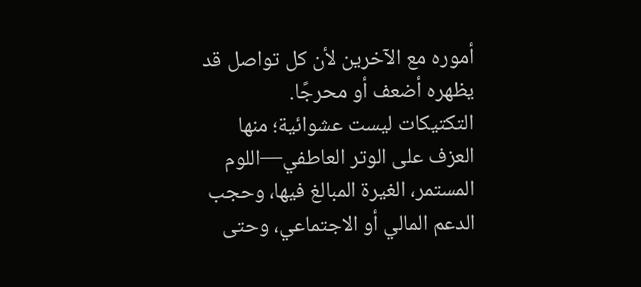أموره مع الآخرين لأن كل تواصل قد يظهره أضعف أو محرجًا.
التكتيكات ليست عشوائية؛ منها العزف على الوتر العاطفي—اللوم المستمر، الغيرة المبالغ فيها، وحجب الدعم المالي أو الاجتماعي، وحتى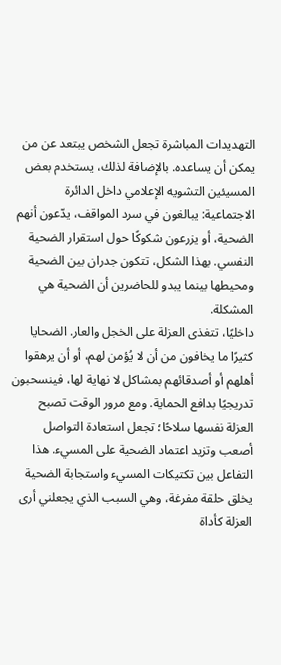التهديدات المباشرة تجعل الشخص يبتعد عن من يمكن أن يساعده. بالإضافة لذلك، يستخدم بعض المسيئين التشويه الإعلامي داخل الدائرة الاجتماعية: يبالغون في سرد المواقف، يدّعون أنهم الضحية، أو يزرعون شكوكًا حول استقرار الضحية النفسي. بهذا الشكل، تتكون جدران بين الضحية ومحيطها بينما يبدو للحاضرين أن الضحية هي المشكلة.
داخليًا، تتغذى العزلة على الخجل والعار. الضحايا كثيرًا ما يخافون من أن لا يُؤمن لهم، أو أن يرهقوا أهلهم أو أصدقائهم بمشاكل لا نهاية لها، فينسحبون تدريجيًا بدافع الحماية. ومع مرور الوقت تصبح العزلة نفسها سلاحًا؛ تجعل استعادة التواصل أصعب وتزيد اعتماد الضحية على المسيء. هذا التفاعل بين تكتيكات المسيء واستجابة الضحية يخلق حلقة مفرغة، وهي السبب الذي يجعلني أرى العزلة كأداة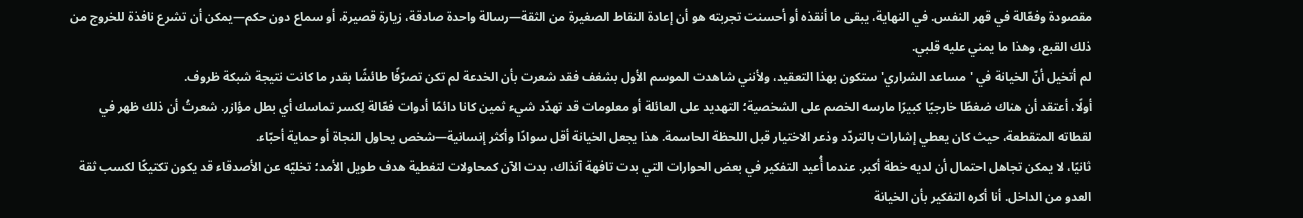مقصودة وفعّالة في قهر النفس. في النهاية، يبقى ما أنقذه أو أحسنت تجربته هو أن إعادة النقاط الصغيرة من الثقة—رسالة واحدة صادقة، زيارة قصيرة، أو سماع دون حكم—يمكن أن تشرع نافذة للخروج من ذلك القبع، وهذا ما يمني عليه قلبي.
لم أتخيل أنّ الخيانة في 'مساعد الشراري' ستكون بهذا التعقيد، ولأنني شاهدت الموسم الأول بشغف فقد شعرت بأن الخدعة لم تكن تصرّفًا طائشًا بقدر ما كانت نتيجة شبكة ظروف.
أولًا، أعتقد أن هناك ضغطًا خارجيًا كبيرًا مارسه الخصم على الشخصية؛ التهديد على العائلة أو معلومات قد تهدّد شيء ثمين كانا دائمًا أدوات فعّالة لِكسر تماسك أي بطل مؤازر. شعرتُ أن ذلك ظهر في لقطاته المتقطعة، حيث كان يعطي إشارات بالتردّد وذعر الاختيار قبل اللحظة الحاسمة. هذا يجعل الخيانة أقل سوادًا وأكثر إنسانية—شخص يحاول النجاة أو حماية أحبّاء.
ثانيًا، لا يمكن تجاهل احتمال أن لديه خطة أكبر. عندما أُعيد التفكير في بعض الحوارات التي بدت تافهة آنذاك، بدت الآن كمحاولات لتغطية هدف طويل الأمد؛ تخليّه عن الأصدقاء قد يكون تكتيكًا لكسب ثقة العدو من الداخل. أنا أكره التفكير بأن الخيانة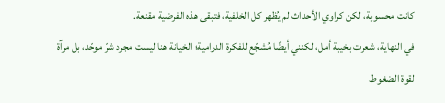كانت محسوبة، لكن كراوي الأحداث لم يُظهر كل الخلفية، فتبقى هذه الفرضية مقنعة.
في النهاية، شعرت بخيبة أمل، لكنني أيضًا مُشجّع للفكرة الدرامية؛ الخيانة هنا ليست مجرد شرّ موحّد، بل مرآة لقوة الضغوط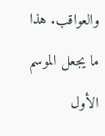والعواقب. هذا ما يجعل الموسم الأول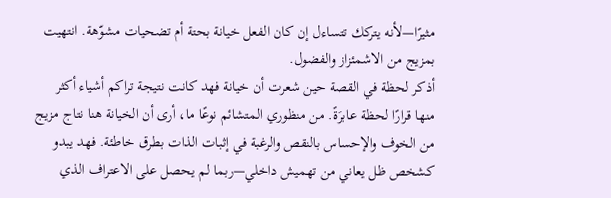مثيرًا—لأنه يتركك تتساءل إن كان الفعل خيانة بحتة أم تضحيات مشوّهة. انتهيت بمزيج من الاشمئزاز والفضول.
أذكر لحظة في القصة حين شعرت أن خيانة فهد كانت نتيجة تراكم أشياء أكثر منها قرارًا لحظة عابرَةً. من منظوري المتشائم نوعًا ما، أرى أن الخيانة هنا نتاج مزيج من الخوف والإحساس بالنقص والرغبة في إثبات الذات بطرق خاطئة. فهد يبدو كشخص ظل يعاني من تهميش داخلي—ربما لم يحصل على الاعتراف الذي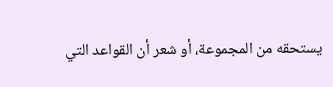يستحقه من المجموعة، أو شعر أن القواعد التي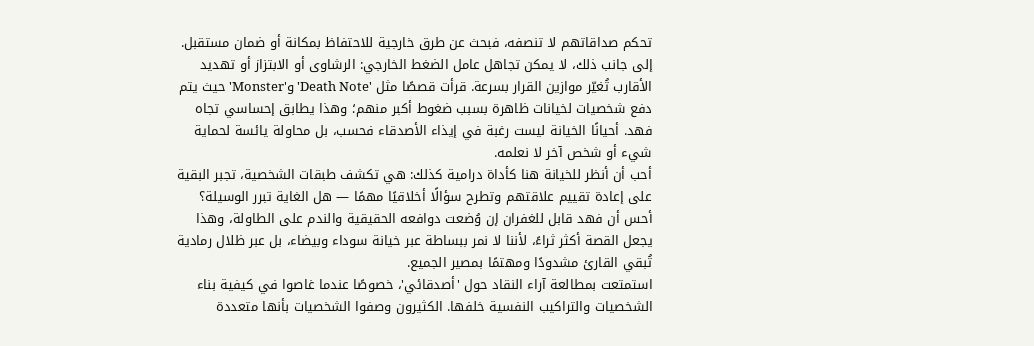تحكم صداقاتهم لا تنصفه، فبحث عن طرق خارجية للاحتفاظ بمكانة أو ضمان مستقبل.
إلى جانب ذلك، لا يمكن تجاهل عامل الضغط الخارجي: الرشاوى أو الابتزاز أو تهديد الأقارب تُغيّر موازين القرار بسرعة. قرأت قصصًا مثل 'Death Note' و'Monster' حيث يتم دفع شخصيات لخيانات ظاهرة بسبب ضغوط أكبر منهم؛ وهذا يطابق إحساسي تجاه فهد. أحيانًا الخيانة ليست رغبة في إيذاء الأصدقاء فحسب، بل محاولة يائسة لحماية شيء أو شخص آخر لا نعلمه.
أحب أن أنظر للخيانة هنا كأداة درامية كذلك: هي تكشف طبقات الشخصية، تجبر البقية على إعادة تقييم علاقتهم وتطرح سؤالًا أخلاقيًا مهمًا — هل الغاية تبرر الوسيلة؟ أحس أن فهد قابل للغفران إن وُضعت دوافعه الحقيقية والندم على الطاولة، وهذا يجعل القصة أكثر ثراءً، لأننا لا نمر ببساطة عبر خيانة سوداء وبيضاء، بل عبر ظلال رمادية تُبقي القارئ مشدودًا ومهتمًا بمصير الجميع.
استمتعت بمطالعة آراء النقاد حول 'أصدقائي'، خصوصًا عندما غاصوا في كيفية بناء الشخصيات والتراكيب النفسية خلفها. الكثيرون وصفوا الشخصيات بأنها متعددة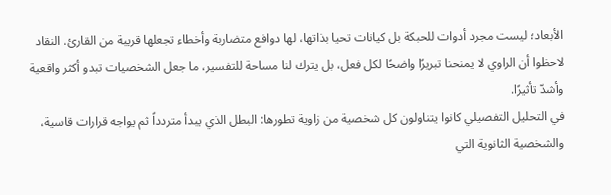الأبعاد؛ ليست مجرد أدوات للحبكة بل كيانات تحيا بذاتها، لها دوافع متضاربة وأخطاء تجعلها قريبة من القارئ. النقاد لاحظوا أن الراوي لا يمنحنا تبريرًا واضحًا لكل فعل، بل يترك لنا مساحة للتفسير، ما جعل الشخصيات تبدو أكثر واقعية وأشدّ تأثيرًا.
في التحليل التفصيلي كانوا يتناولون كل شخصية من زاوية تطورها: البطل الذي يبدأ متردداً ثم يواجه قرارات قاسية، والشخصية الثانوية التي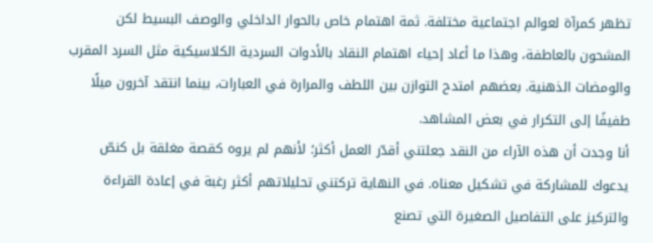تظهر كمرآة لعوالم اجتماعية مختلفة. ثمة اهتمام خاص بالحوار الداخلي والوصف البسيط لكن المشحون بالعاطفة، وهذا ما أعاد إحياء اهتمام النقاد بالأدوات السردية الكلاسيكية مثل السرد المقرب والومضات الذهنية. بعضهم امتدح التوازن بين اللطف والمرارة في العبارات، بينما انتقد آخرون ميلًا طفيفًا إلى التكرار في بعض المشاهد.
أنا وجدت أن هذه الآراء من النقد جعلتني أقدّر العمل أكثر؛ لأنهم لم يروه كقصة مغلقة بل كنصّ يدعوك للمشاركة في تشكيل معناه. في النهاية تركتني تحليلاتهم أكثر رغبة في إعادة القراءة والتركيز على التفاصيل الصغيرة التي تصنع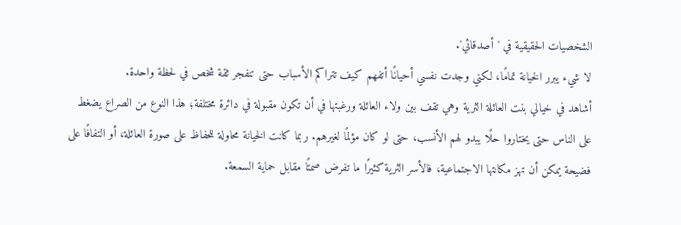الشخصيات الحقيقية في 'أصدقائي'.
لا شيء يبرر الخيانة تمامًا، لكني وجدت نفسي أحيانًا أتفهم كيف تتراكم الأسباب حتى تنفجر ثقة شخص في لحظة واحدة.
أشاهد في خيالي بنت العائلة الثرية وهي تقف بين ولاء العائلة ورغبتها في أن تكون مقبولة في دائرة مختلفة؛ هذا النوع من الصراع يضغط على الناس حتى يختاروا حلًا يبدو لهم الأنسب، حتى لو كان مؤلمًا لغيرهم. ربما كانت الخيانة محاولة للحفاظ على صورة العائلة، أو التفافًا على فضيحة يمكن أن تهز مكانتها الاجتماعية، فالأسر الثرية كثيرًا ما تفرض صمتًا مقابل حماية السمعة.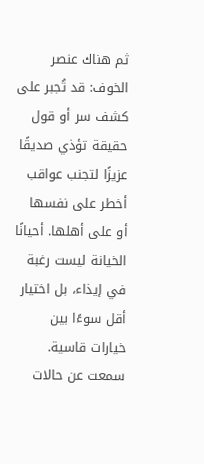ثم هناك عنصر الخوف: قد تُجبر على كشف سر أو قول حقيقة تؤذي صديقًا عزيزًا لتجنب عواقب أخطر على نفسها أو على أهلها. أحيانًا الخيانة ليست رغبة في إيذاء، بل اختيار أقل سوءًا بين خيارات قاسية. سمعت عن حالات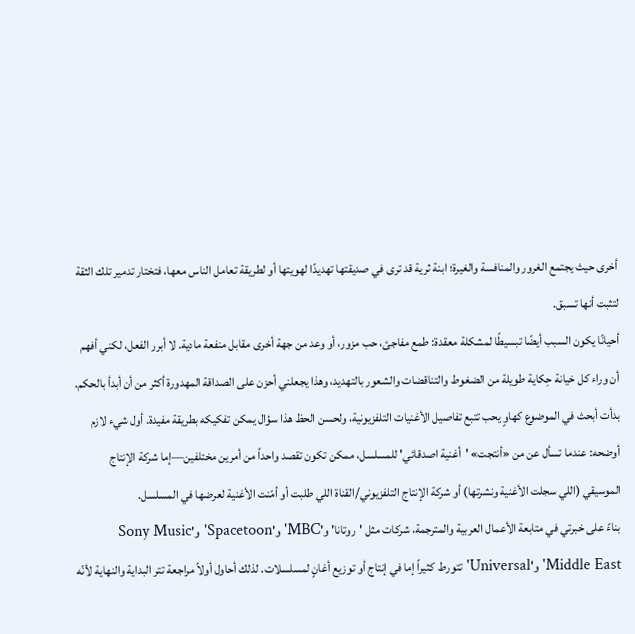أخرى حيث يجتمع الغرور والمنافسة والغيرة؛ ابنة ثرية قد ترى في صديقتها تهديدًا لهويتها أو لطريقة تعامل الناس معها، فتختار تدمير تلك الثقة لتثبت أنها تسبق.
أحيانًا يكون السبب أيضًا تبسيطًا لمشكلة معقدة: طمع مفاجئ، حب مزور، أو وعد من جهة أخرى مقابل منفعة مادية. لا أبرر الفعل، لكني أفهم أن وراء كل خيانة حِكاية طويلة من الضغوط والتناقضات والشعور بالتهديد، وهذا يجعلني أحزن على الصداقة المهدورة أكثر من أن أبدأ بالحكم.
بدأت أبحث في الموضوع كهاوٍ يحب تتبع تفاصيل الأغنيات التلفزيونية، ولحسن الحظ هذا سؤال يمكن تفكيكه بطريقة مفيدة. أول شيء لازم أوضحه: عندما تسأل عن من «أنتجت» 'أغنية اصدقائي' للمسلسل، ممكن تكون تقصد واحداً من أمرين مختلفين—إما شركة الإنتاج الموسيقي (اللي سجلت الأغنية ونشرتها) أو شركة الإنتاج التلفزيوني/القناة اللي طلبت أو أمّنت الأغنية لعرضها في المسلسل.
بناءً على خبرتي في متابعة الأعمال العربية والمترجمة، شركات مثل 'روتانا' و'MBC' و'Spacetoon' و'Sony Music Middle East' و'Universal' تتورط كثيراً إما في إنتاج أو توزيع أغانٍ لمسلسلات. لذلك أحاول أولاً مراجعة تتر البداية والنهاية لأنّه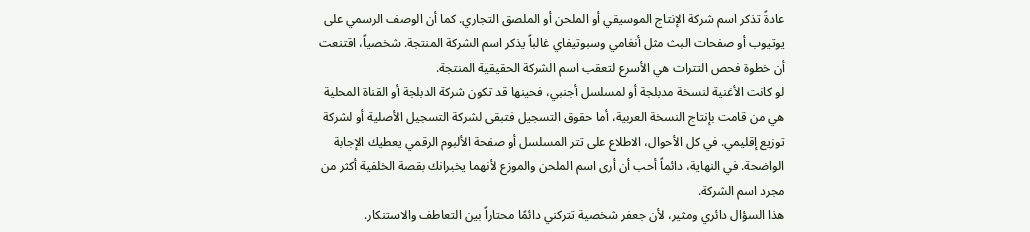عادةً تذكر اسم شركة الإنتاج الموسيقي أو الملحن أو الملصق التجاري. كما أن الوصف الرسمي على يوتيوب أو صفحات البث مثل أنغامي وسبوتيفاي غالباً يذكر اسم الشركة المنتجة. شخصياً، اقتنعت أن خطوة فحص التترات هي الأسرع لتعقب اسم الشركة الحقيقية المنتجة.
لو كانت الأغنية لنسخة مدبلجة أو لمسلسل أجنبي، فحينها قد تكون شركة الدبلجة أو القناة المحلية هي من قامت بإنتاج النسخة العربية، أما حقوق التسجيل فتبقى لشركة التسجيل الأصلية أو لشركة توزيع إقليمي. في كل الأحوال، الاطلاع على تتر المسلسل أو صفحة الألبوم الرقمي يعطيك الإجابة الواضحة. في النهاية، دائماً أحب أن أرى اسم الملحن والموزع لأنهما يخبرانك بقصة الخلفية أكثر من مجرد اسم الشركة.
هذا السؤال دائري ومثير، لأن جعفر شخصية تتركني دائمًا محتاراً بين التعاطف والاستنكار.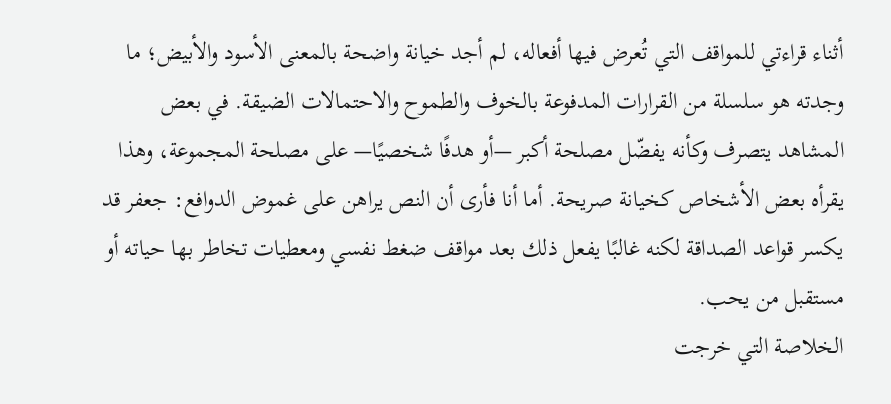أثناء قراءتي للمواقف التي تُعرض فيها أفعاله، لم أجد خيانة واضحة بالمعنى الأسود والأبيض؛ ما وجدته هو سلسلة من القرارات المدفوعة بالخوف والطموح والاحتمالات الضيقة. في بعض المشاهد يتصرف وكأنه يفضّل مصلحة أكبر —أو هدفًا شخصيًا— على مصلحة المجموعة، وهذا يقرأه بعض الأشخاص كخيانة صريحة. أما أنا فأرى أن النص يراهن على غموض الدوافع: جعفر قد يكسر قواعد الصداقة لكنه غالبًا يفعل ذلك بعد مواقف ضغط نفسي ومعطيات تخاطر بها حياته أو مستقبل من يحب.
الخلاصة التي خرجت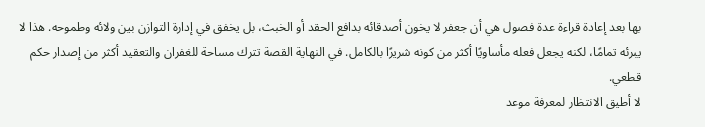بها بعد إعادة قراءة عدة فصول هي أن جعفر لا يخون أصدقائه بدافع الحقد أو الخبث، بل يخفق في إدارة التوازن بين ولائه وطموحه. هذا لا يبرئه تمامًا، لكنه يجعل فعله مأساويًا أكثر من كونه شريرًا بالكامل. في النهاية القصة تترك مساحة للغفران والتعقيد أكثر من إصدار حكم قطعي.
لا أطيق الانتظار لمعرفة موعد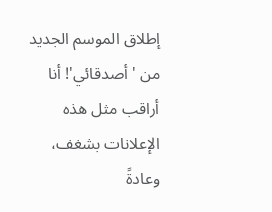إطلاق الموسم الجديد من 'أصدقائي'! أنا أراقب مثل هذه الإعلانات بشغف، وعادةً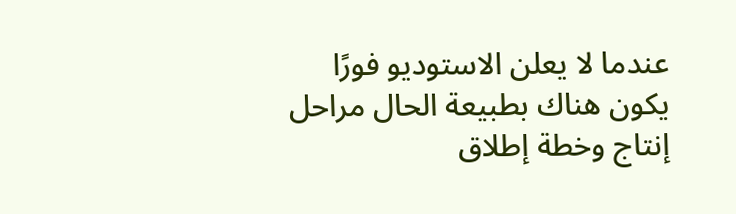عندما لا يعلن الاستوديو فورًا يكون هناك بطبيعة الحال مراحل إنتاج وخطة إطلاق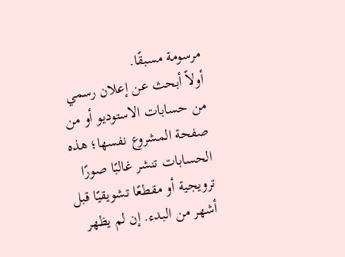مرسومة مسبقًا.
أولاً أبحث عن إعلان رسمي من حسابات الاستوديو أو من صفحة المشروع نفسها؛ هذه الحسابات تنشر غالبًا صورًا ترويجية أو مقطعًا تشويقيًا قبل أشهر من البدء. إن لم يظهر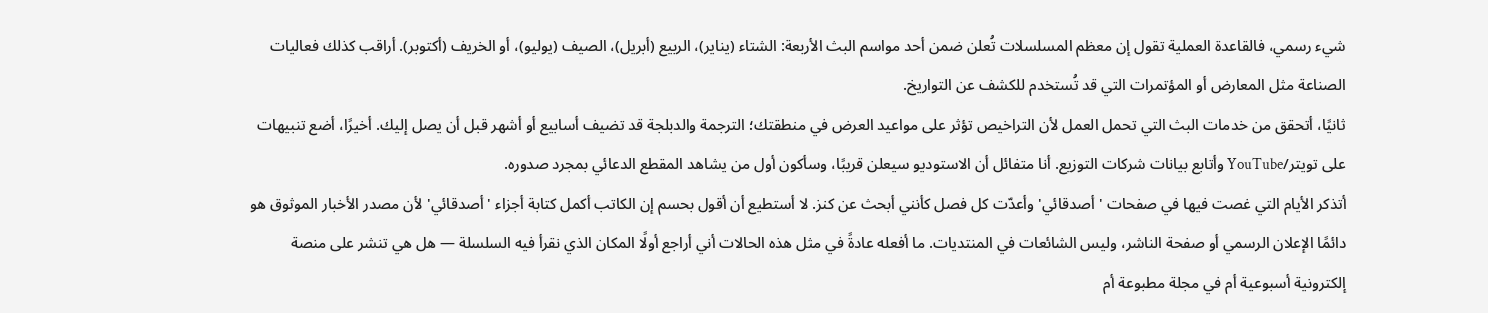شيء رسمي، فالقاعدة العملية تقول إن معظم المسلسلات تُعلن ضمن أحد مواسم البث الأربعة: الشتاء (يناير)، الربيع (أبريل)، الصيف (يوليو)، أو الخريف (أكتوبر). أراقب كذلك فعاليات الصناعة مثل المعارض أو المؤتمرات التي قد تُستخدم للكشف عن التواريخ.
ثانيًا، أتحقق من خدمات البث التي تحمل العمل لأن التراخيص تؤثر على مواعيد العرض في منطقتك؛ الترجمة والدبلجة قد تضيف أسابيع أو أشهر قبل أن يصل إليك. أخيرًا، أضع تنبيهات على تويتر/YouTube وأتابع بيانات شركات التوزيع. أنا متفائل أن الاستوديو سيعلن قريبًا، وسأكون أول من يشاهد المقطع الدعائي بمجرد صدوره.
أتذكر الأيام التي غصت فيها في صفحات 'أصدقائي' وأعدّت كل فصل كأنني أبحث عن كنز. لا أستطيع أن أقول بحسم إن الكاتب أكمل كتابة أجزاء 'أصدقائي' لأن مصدر الأخبار الموثوق هو دائمًا الإعلان الرسمي أو صفحة الناشر، وليس الشائعات في المنتديات. ما أفعله عادةً في مثل هذه الحالات أني أراجع أولًا المكان الذي نقرأ فيه السلسلة — هل هي تنشر على منصة إلكترونية أسبوعية أم في مجلة مطبوعة أم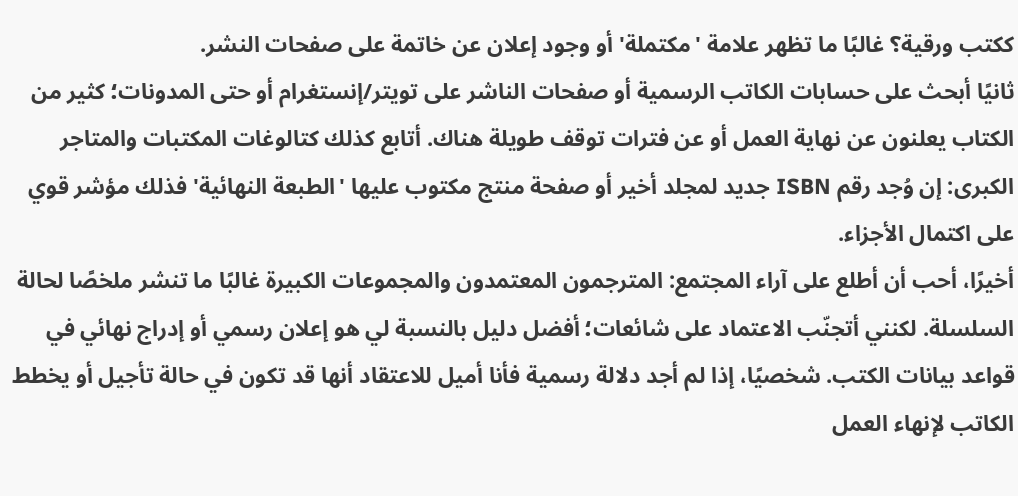ككتب ورقية؟ غالبًا ما تظهر علامة 'مكتملة' أو وجود إعلان عن خاتمة على صفحات النشر.
ثانيًا أبحث على حسابات الكاتب الرسمية أو صفحات الناشر على تويتر/إنستغرام أو حتى المدونات؛ كثير من الكتاب يعلنون عن نهاية العمل أو عن فترات توقف طويلة هناك. أتابع كذلك كتالوغات المكتبات والمتاجر الكبرى: إن وُجد رقم ISBN جديد لمجلد أخير أو صفحة منتج مكتوب عليها 'الطبعة النهائية' فذلك مؤشر قوي على اكتمال الأجزاء.
أخيرًا، أحب أن أطلع على آراء المجتمع: المترجمون المعتمدون والمجموعات الكبيرة غالبًا ما تنشر ملخصًا لحالة السلسلة. لكنني أتجنّب الاعتماد على شائعات؛ أفضل دليل بالنسبة لي هو إعلان رسمي أو إدراج نهائي في قواعد بيانات الكتب. شخصيًا، إذا لم أجد دلالة رسمية فأنا أميل للاعتقاد أنها قد تكون في حالة تأجيل أو يخطط الكاتب لإنهاء العمل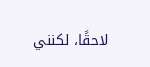لاحقًا، لكنني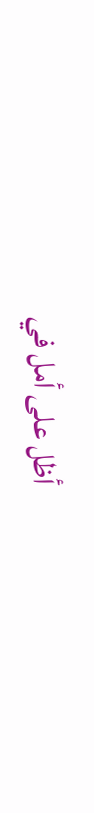أظل على أمل في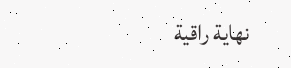نهاية راقية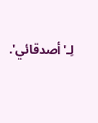لِـ'أصدقائي'.